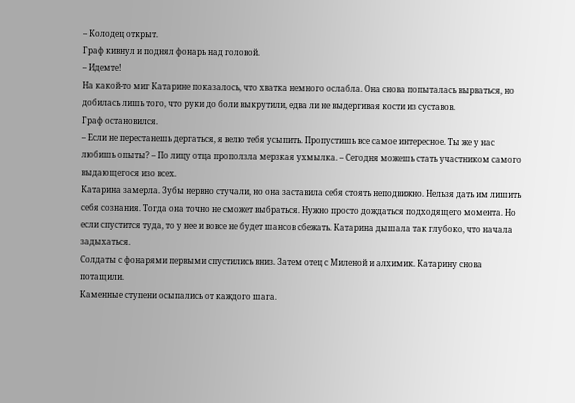– Колодец открыт.
Граф кивнул и поднял фонарь над головой.
– Идемте!
На какой-то миг Катарине показалось, что хватка немного ослабла. Она снова попыталась вырваться, но добилась лишь того, что руки до боли выкрутили, едва ли не выдергивая кости из суставов.
Граф остановился.
– Если не перестанешь дергаться, я велю тебя усыпить. Пропустишь все самое интересное. Ты же у нас любишь опыты? – По лицу отца проползла мерзкая ухмылка. – Сегодня можешь стать участником самого выдающегося изо всех.
Катарина замерла. Зубы нервно стучали, но она заставила себя стоять неподвижно. Нельзя дать им лишить себя сознания. Тогда она точно не сможет выбраться. Нужно просто дождаться подходящего момента. Но если спустится туда, то у нее и вовсе не будет шансов сбежать. Катарина дышала так глубоко, что начала задыхаться.
Солдаты с фонарями первыми спустились вниз. Затем отец с Миленой и алхимик. Катарину снова потащили.
Каменные ступени осыпались от каждого шага.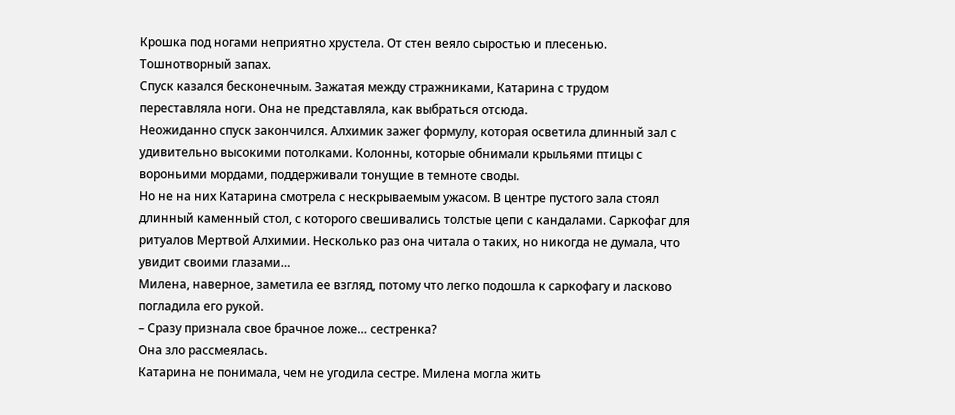Крошка под ногами неприятно хрустела. От стен веяло сыростью и плесенью. Тошнотворный запах.
Спуск казался бесконечным. Зажатая между стражниками, Катарина с трудом переставляла ноги. Она не представляла, как выбраться отсюда.
Неожиданно спуск закончился. Алхимик зажег формулу, которая осветила длинный зал с удивительно высокими потолками. Колонны, которые обнимали крыльями птицы с вороньими мордами, поддерживали тонущие в темноте своды.
Но не на них Катарина смотрела с нескрываемым ужасом. В центре пустого зала стоял длинный каменный стол, с которого свешивались толстые цепи с кандалами. Саркофаг для ритуалов Мертвой Алхимии. Несколько раз она читала о таких, но никогда не думала, что увидит своими глазами…
Милена, наверное, заметила ее взгляд, потому что легко подошла к саркофагу и ласково погладила его рукой.
– Сразу признала свое брачное ложе… сестренка?
Она зло рассмеялась.
Катарина не понимала, чем не угодила сестре. Милена могла жить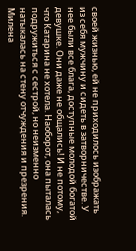своей жизнью, ей не приходилось изображать из себя мужчину и сидеть в затворничестве. У нее были все блага, доступные молодой богатой девушке. Они даже не общались! И не потому, что Катарина не хотела. Наоборот, она пыталась подружиться с сестрой, но неизменно натыкалась на стену отчуждения и презрения. Милена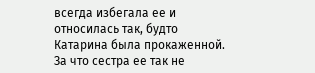всегда избегала ее и относилась так, будто Катарина была прокаженной. За что сестра ее так не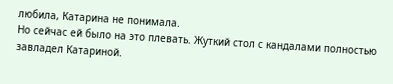любила, Катарина не понимала.
Но сейчас ей было на это плевать. Жуткий стол с кандалами полностью завладел Катариной.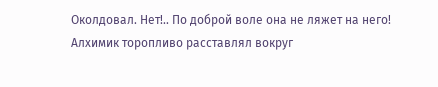Околдовал. Нет!.. По доброй воле она не ляжет на него!
Алхимик торопливо расставлял вокруг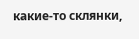какие-то склянки,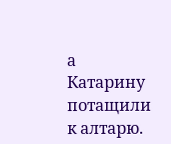а Катарину потащили к алтарю.